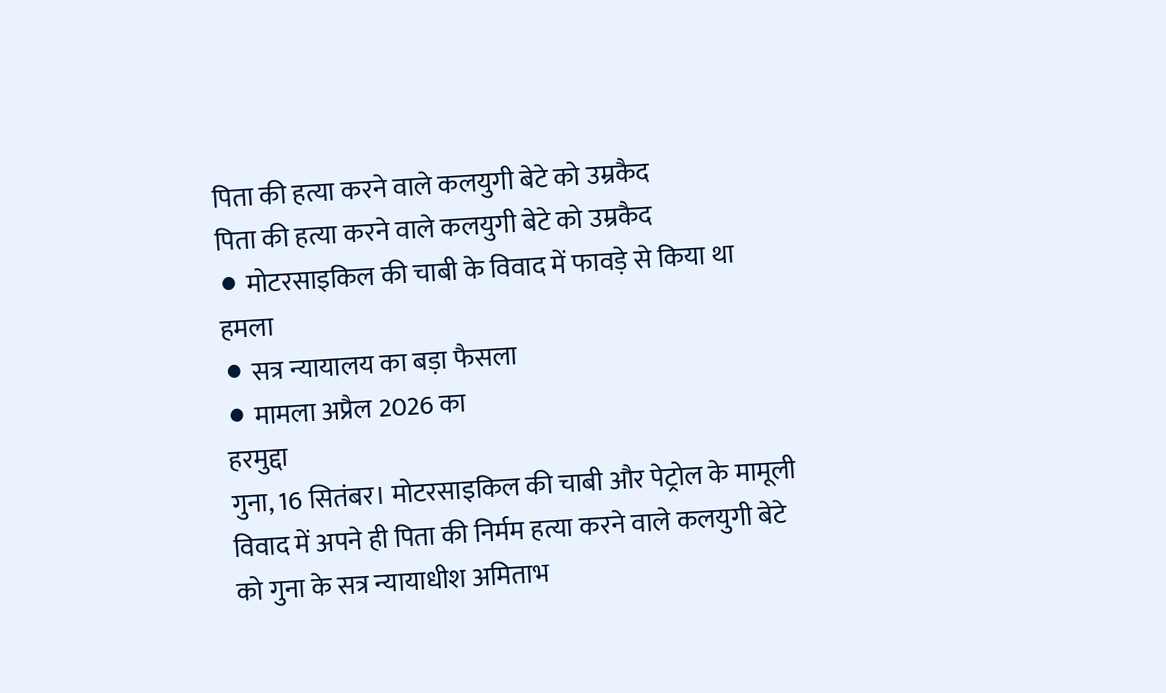पिता की हत्या करने वाले कलयुगी बेटे को उम्रकैद
पिता की हत्या करने वाले कलयुगी बेटे को उम्रकैद
⚫ मोटरसाइकिल की चाबी के विवाद में फावड़े से किया था हमला
⚫ सत्र न्यायालय का बड़ा फैसला
⚫ मामला अप्रैल 2026 का
हरमुद्दा
गुना, 16 सितंबर। मोटरसाइकिल की चाबी और पेट्रोल के मामूली विवाद में अपने ही पिता की निर्मम हत्या करने वाले कलयुगी बेटे को गुना के सत्र न्यायाधीश अमिताभ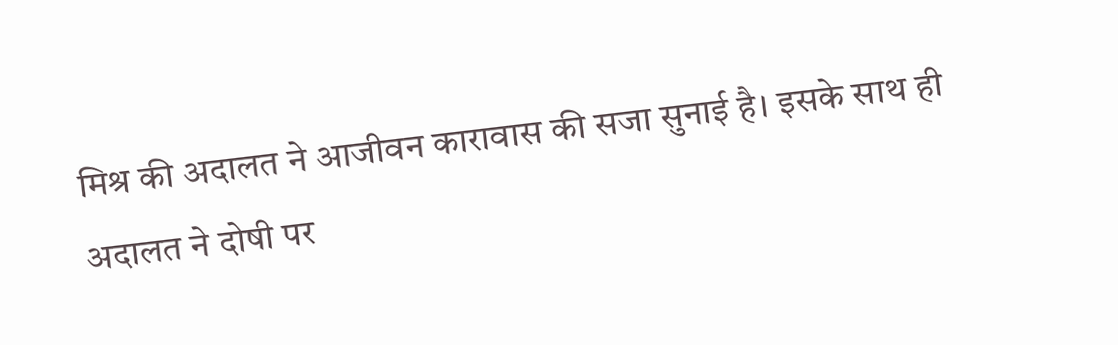मिश्र की अदालत ने आजीवन कारावास की सजा सुनाई है। इसके साथ ही अदालत ने दोषी पर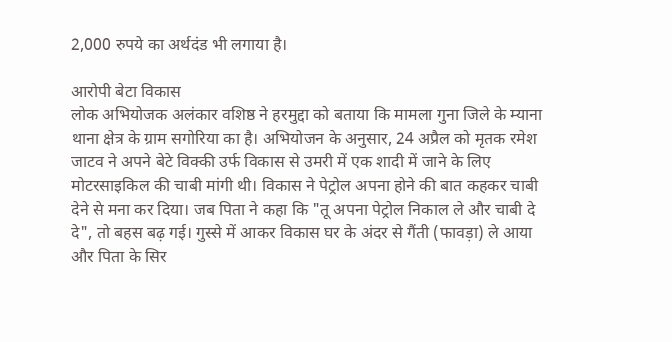2,000 रुपये का अर्थदंड भी लगाया है।

आरोपी बेटा विकास
लोक अभियोजक अलंकार वशिष्ठ ने हरमुद्दा को बताया कि मामला गुना जिले के म्याना थाना क्षेत्र के ग्राम सगोरिया का है। अभियोजन के अनुसार, 24 अप्रैल को मृतक रमेश जाटव ने अपने बेटे विक्की उर्फ विकास से उमरी में एक शादी में जाने के लिए मोटरसाइकिल की चाबी मांगी थी। विकास ने पेट्रोल अपना होने की बात कहकर चाबी देने से मना कर दिया। जब पिता ने कहा कि "तू अपना पेट्रोल निकाल ले और चाबी दे दे", तो बहस बढ़ गई। गुस्से में आकर विकास घर के अंदर से गैंती (फावड़ा) ले आया और पिता के सिर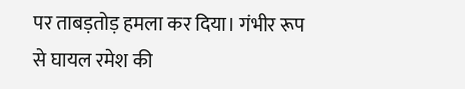पर ताबड़तोड़ हमला कर दिया। गंभीर रूप से घायल रमेश की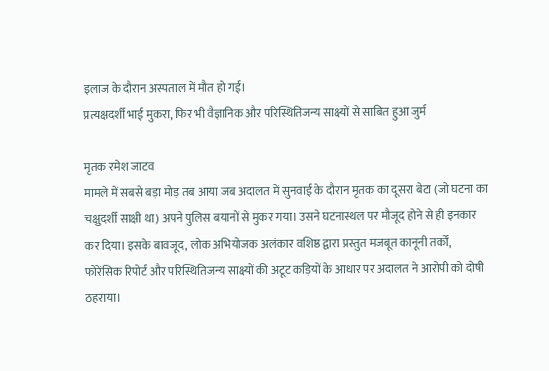इलाज के दौरान अस्पताल में मौत हो गई।
प्रत्यक्षदर्शी भाई मुकरा, फिर भी वैज्ञानिक और परिस्थितिजन्य साक्ष्यों से साबित हुआ जुर्म

मृतक रमेश जाटव
मामले में सबसे बड़ा मोड़ तब आया जब अदालत में सुनवाई के दौरान मृतक का दूसरा बेटा (जो घटना का चक्षुदर्शी साक्षी था) अपने पुलिस बयानों से मुकर गया। उसने घटनास्थल पर मौजूद होने से ही इनकार कर दिया। इसके बावजूद, लोक अभियोजक अलंकार वशिष्ठ द्वारा प्रस्तुत मजबूत कानूनी तर्कों, फोरेंसिक रिपोर्ट और परिस्थितिजन्य साक्ष्यों की अटूट कड़ियों के आधार पर अदालत ने आरोपी को दोषी ठहराया।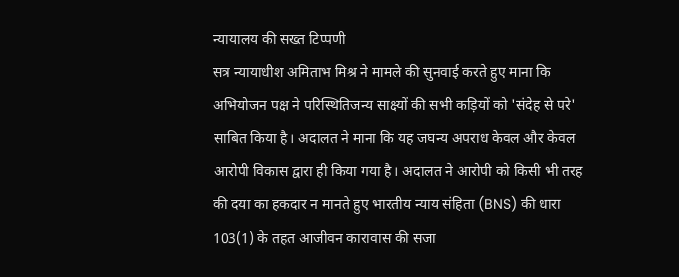न्यायालय की सख्त टिप्पणी
सत्र न्यायाधीश अमिताभ मिश्र ने मामले की सुनवाई करते हुए माना कि अभियोजन पक्ष ने परिस्थितिजन्य साक्ष्यों की सभी कड़ियों को 'संदेह से परे' साबित किया है। अदालत ने माना कि यह जघन्य अपराध केवल और केवल आरोपी विकास द्वारा ही किया गया है। अदालत ने आरोपी को किसी भी तरह की दया का हकदार न मानते हुए भारतीय न्याय संहिता (BNS) की धारा 103(1) के तहत आजीवन कारावास की सजा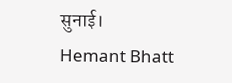सुनाई।
Hemant Bhatt